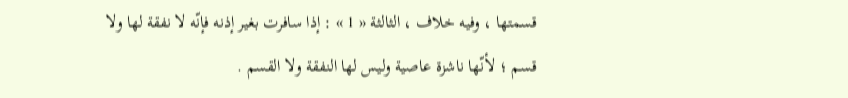قسمتها ، وفيه خلاف ، الثالثة « 1 » : إذا سافرت بغير إذنه فإنّه لا نفقة لها ولا قسم ؛ لأنّها ناشزة عاصية وليس لها النفقة ولا القسم .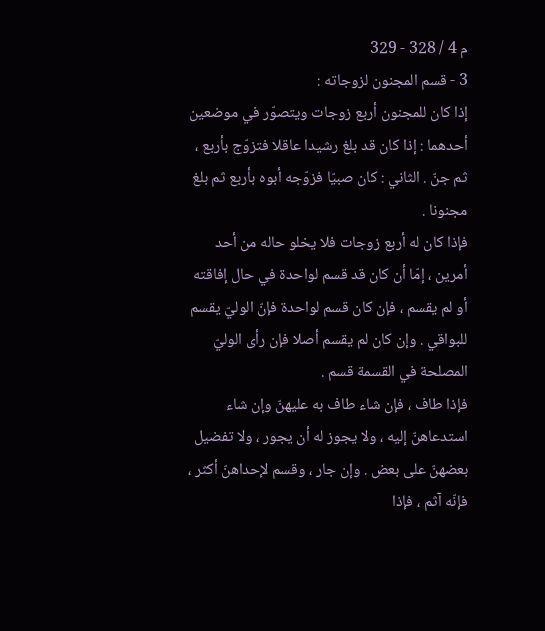م 4 / 328 - 329
3 - قسم المجنون لزوجاته :
إذا كان للمجنون أربع زوجات ويتصوّر في موضعين أحدهما : إذا كان قد بلغ رشيدا عاقلا فتزوّج بأربع ، ثم جنّ . الثاني : كان صبيّا فزوّجه أبوه بأربع ثم بلغ مجنونا .
فإذا كان له أربع زوجات فلا يخلو حاله من أحد أمرين ، إمّا أن كان قد قسم لواحدة في حال إفاقته أو لم يقسم ، فإن كان قسم لواحدة فإنّ الوليّ يقسم للبواقي . وإن كان لم يقسم أصلا فإن رأى الوليّ المصلحة في القسمة قسم .
فإذا طاف ، فإن شاء طاف به عليهنّ وإن شاء استدعاهنّ إليه ، ولا يجوز له أن يجور ، ولا تفضيل بعضهنّ على بعض . وإن جار ، وقسم لإحداهنّ أكثر ، فإنّه آثم ، فإذا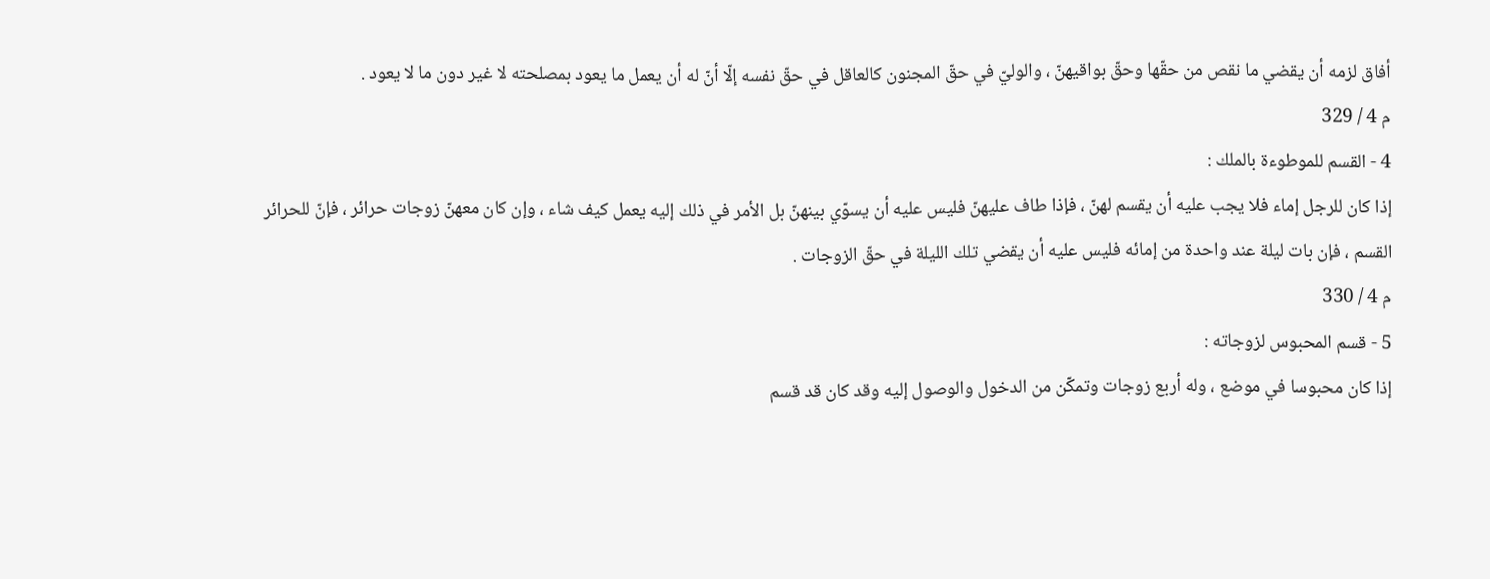أفاق لزمه أن يقضي ما نقص من حقّها وحقّ بواقيهنّ ، والوليّ في حقّ المجنون كالعاقل في حقّ نفسه إلّا أنّ له أن يعمل ما يعود بمصلحته لا غير دون ما لا يعود .
م 4 / 329
4 - القسم للموطوءة بالملك :
إذا كان للرجل إماء فلا يجب عليه أن يقسم لهنّ ، فإذا طاف عليهنّ فليس عليه أن يسوّي بينهنّ بل الأمر في ذلك إليه يعمل كيف شاء ، وإن كان معهنّ زوجات حرائر ، فإنّ للحرائر القسم ، فإن بات ليلة عند واحدة من إمائه فليس عليه أن يقضي تلك الليلة في حقّ الزوجات .
م 4 / 330
5 - قسم المحبوس لزوجاته :
إذا كان محبوسا في موضع ، وله أربع زوجات وتمكّن من الدخول والوصول إليه وقد كان قد قسم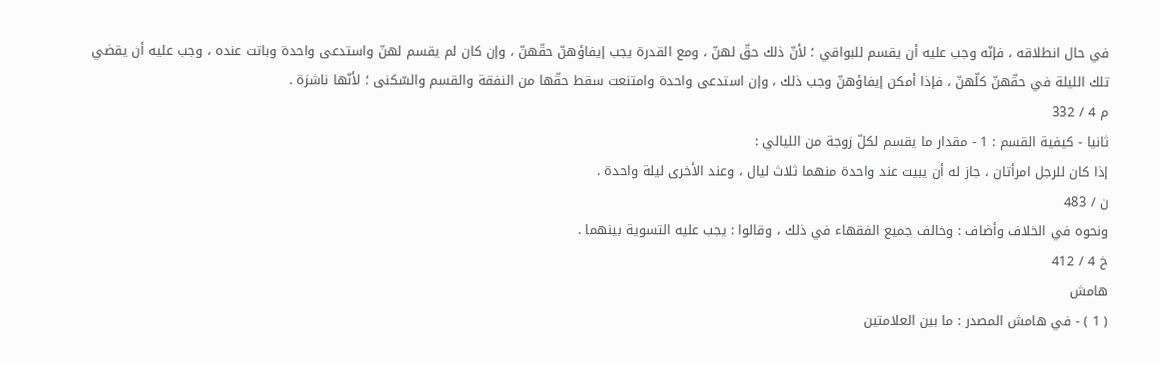في حال انطلاقه ، فإنّه وجب عليه أن يقسم للبواقي ؛ لأنّ ذلك حقّ لهنّ ، ومع القدرة يجب إيفاؤهنّ حقّهنّ ، وإن كان لم يقسم لهنّ واستدعى واحدة وباتت عنده ، وجب عليه أن يقضي تلك الليلة في حقّهنّ كلّهنّ ، فإذا أمكن إيفاؤهنّ وجب ذلك ، وإن استدعى واحدة وامتنعت سقط حقّها من النفقة والقسم والسّكنى ؛ لأنّها ناشزة .
م 4 / 332
ثانيا - كيفية القسم : 1 - مقدار ما يقسم لكلّ زوجة من الليالي :
إذا كان للرجل امرأتان ، جاز له أن يبيت عند واحدة منهما ثلاث ليال ، وعند الأخرى ليلة واحدة .
ن / 483
ونحوه في الخلاف وأضاف : وخالف جميع الفقهاء في ذلك ، وقالوا : يجب عليه التسوية بينهما .
خ 4 / 412
هامش
( 1 ) - في هامش المصدر : ما بين العلامتين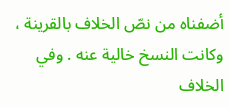أضفناه من نصّ الخلاف بالقرينة ، وكانت النسخ خالية عنه . وفي الخلاف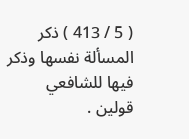( 5 / 413 ) ذكر المسألة نفسها وذكر فيها للشافعي قولين .